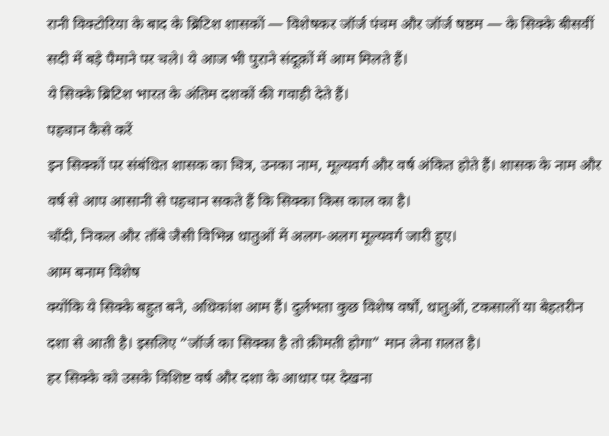रानी विक्टोरिया के बाद के ब्रिटिश शासकों — विशेषकर जॉर्ज पंचम और जॉर्ज षष्ठम — के सिक्के बीसवीं सदी में बड़े पैमाने पर चले। ये आज भी पुराने संदूक़ों में आम मिलते हैं।
ये सिक्के ब्रिटिश भारत के अंतिम दशकों की गवाही देते हैं।
पहचान कैसे करें
इन सिक्कों पर संबंधित शासक का चित्र, उनका नाम, मूल्यवर्ग और वर्ष अंकित होते हैं। शासक के नाम और वर्ष से आप आसानी से पहचान सकते हैं कि सिक्का किस काल का है।
चाँदी, निकल और ताँबे जैसी विभिन्न धातुओं में अलग-अलग मूल्यवर्ग जारी हुए।
आम बनाम विशेष
क्योंकि ये सिक्के बहुत बने, अधिकांश आम हैं। दुर्लभता कुछ विशेष वर्षों, धातुओं, टकसालों या बेहतरीन दशा से आती है। इसलिए “जॉर्ज का सिक्का है तो क़ीमती होगा” मान लेना ग़लत है।
हर सिक्के को उसके विशिष्ट वर्ष और दशा के आधार पर देखना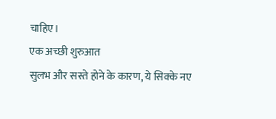चाहिए।
एक अच्छी शुरुआत
सुलभ और सस्ते होने के कारण, ये सिक्के नए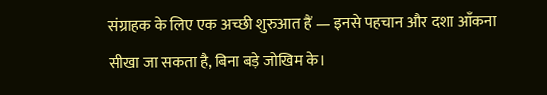संग्राहक के लिए एक अच्छी शुरुआत हैं — इनसे पहचान और दशा आँकना सीखा जा सकता है, बिना बड़े जोखिम के।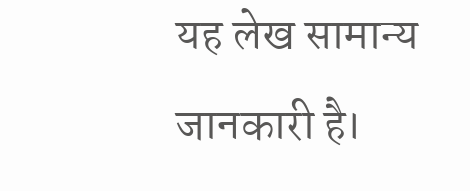यह लेख सामान्य जानकारी है।